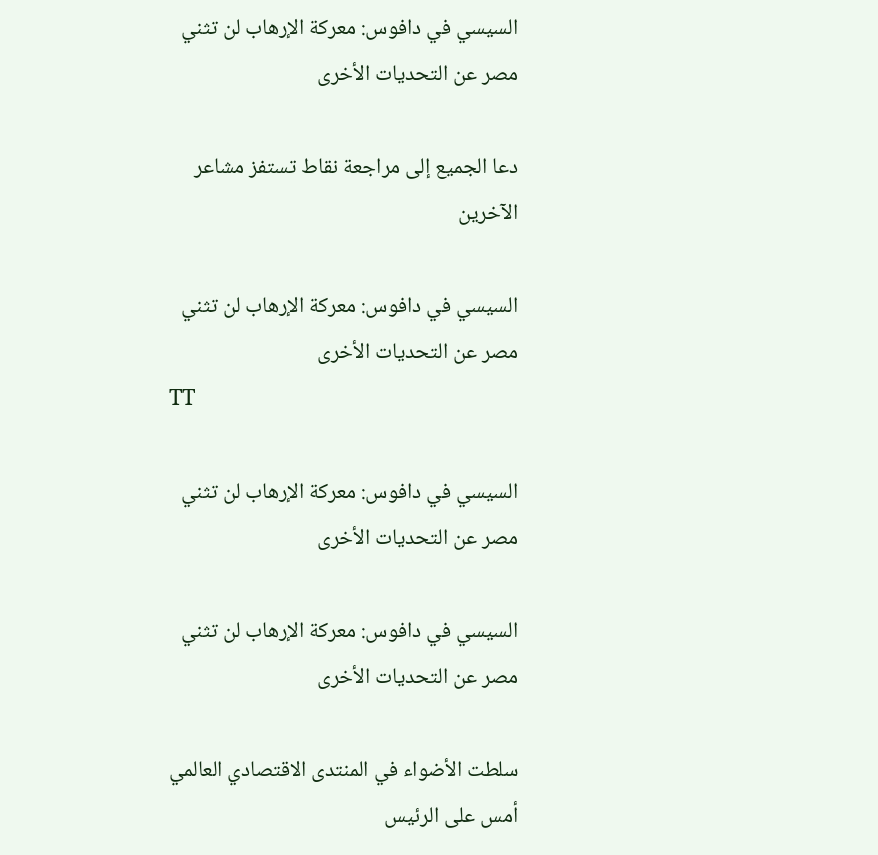السيسي في دافوس: معركة الإرهاب لن تثني مصر عن التحديات الأخرى

دعا الجميع إلى مراجعة نقاط تستفز مشاعر الآخرين

السيسي في دافوس: معركة الإرهاب لن تثني مصر عن التحديات الأخرى
TT

السيسي في دافوس: معركة الإرهاب لن تثني مصر عن التحديات الأخرى

السيسي في دافوس: معركة الإرهاب لن تثني مصر عن التحديات الأخرى

سلطت الأضواء في المنتدى الاقتصادي العالمي أمس على الرئيس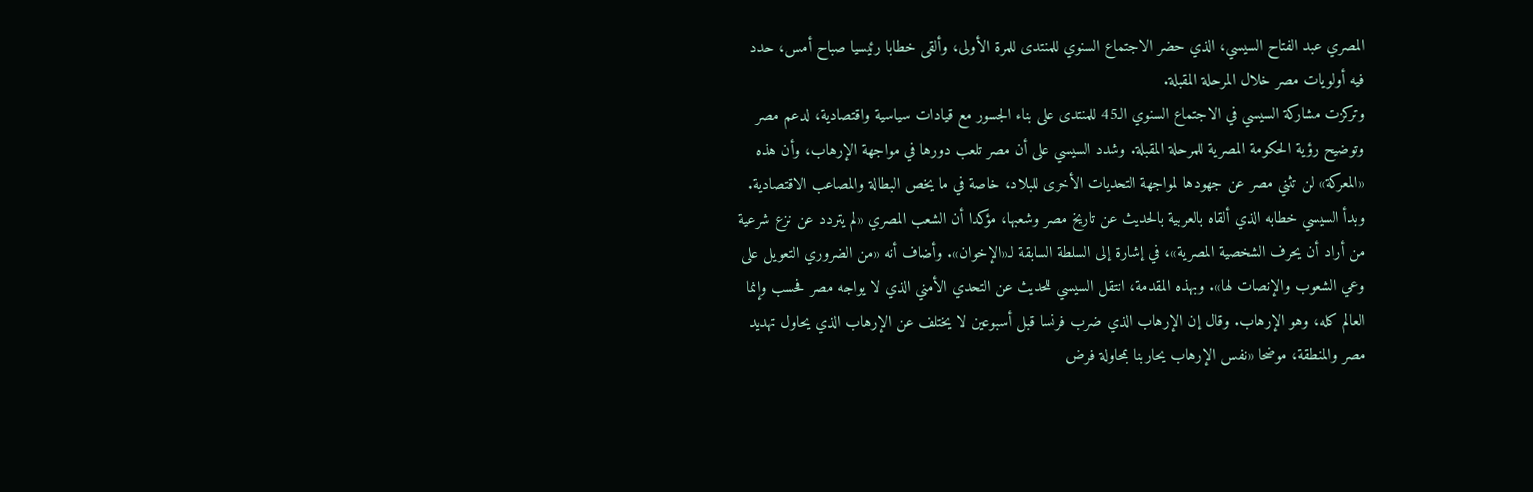المصري عبد الفتاح السيسي، الذي حضر الاجتماع السنوي للمنتدى للمرة الأولى، وألقى خطابا رئيسيا صباح أمس، حدد فيه أولويات مصر خلال المرحلة المقبلة.
وتركزت مشاركة السيسي في الاجتماع السنوي الـ45 للمنتدى على بناء الجسور مع قيادات سياسية واقتصادية، لدعم مصر وتوضيح رؤية الحكومة المصرية للمرحلة المقبلة. وشدد السيسي على أن مصر تلعب دورها في مواجهة الإرهاب، وأن هذه «المعركة» لن تثني مصر عن جهودها لمواجهة التحديات الأخرى للبلاد، خاصة في ما يخص البطالة والمصاعب الاقتصادية.
وبدأ السيسي خطابه الذي ألقاه بالعربية بالحديث عن تاريخ مصر وشعبها، مؤكدا أن الشعب المصري «لم يتردد عن نزع شرعية من أراد أن يحرف الشخصية المصرية»، في إشارة إلى السلطة السابقة لـ«الإخوان». وأضاف أنه «من الضروري التعويل على وعي الشعوب والإنصات لها». وبهذه المقدمة، انتقل السيسي للحديث عن التحدي الأمني الذي لا يواجه مصر فحسب وإنما العالم كله، وهو الإرهاب. وقال إن الإرهاب الذي ضرب فرنسا قبل أسبوعين لا يختلف عن الإرهاب الذي يحاول تهديد مصر والمنطقة، موضحا «نفس الإرهاب يحاربنا بمحاولة فرض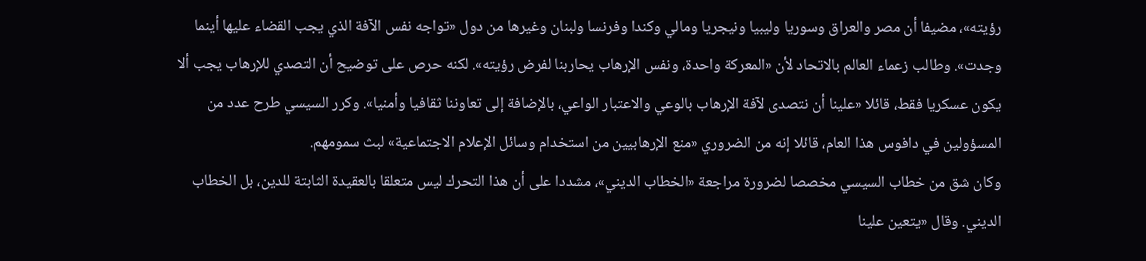رؤيته»، مضيفا أن مصر والعراق وسوريا وليبيا ونيجريا ومالي وكندا وفرنسا ولبنان وغيرها من دول «تواجه نفس الآفة الذي يجب القضاء عليها أينما وجدت». وطالب زعماء العالم بالاتحاد لأن «المعركة واحدة، ونفس الإرهاب يحاربنا لفرض رؤيته». لكنه حرص على توضيح أن التصدي للإرهاب يجب ألا يكون عسكريا فقط، قائلا «علينا أن نتصدى لآفة الإرهاب بالوعي والاعتبار الواعي، بالإضافة إلى تعاوننا ثقافيا وأمنيا». وكرر السيسي طرح عدد من المسؤولين في دافوس هذا العام، قائلا إنه من الضروري «منع الإرهابيين من استخدام وسائل الإعلام الاجتماعية» لبث سمومهم.
وكان شق من خطاب السيسي مخصصا لضرورة مراجعة «الخطاب الديني»، مشددا على أن هذا التحرك ليس متعلقا بالعقيدة الثابتة للدين، بل الخطاب الديني. وقال «يتعين علينا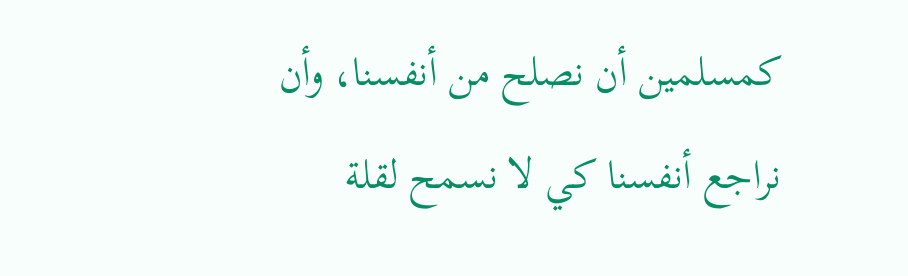كمسلمين أن نصلح من أنفسنا، وأن نراجع أنفسنا كي لا نسمح لقلة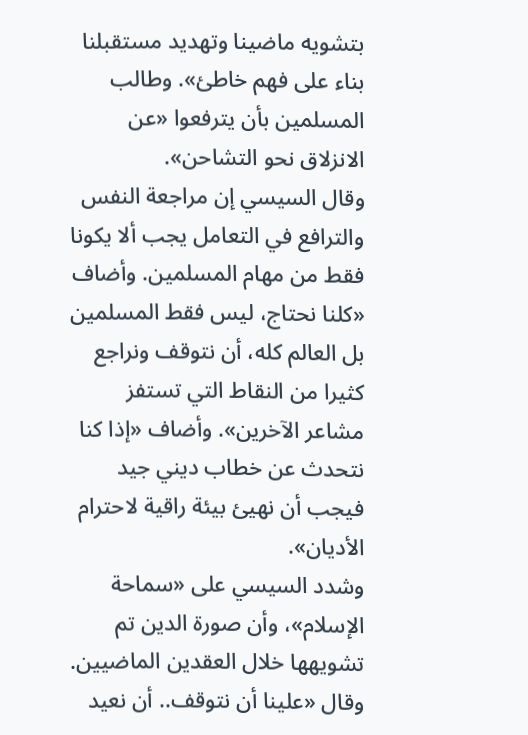بتشويه ماضينا وتهديد مستقبلنا بناء على فهم خاطئ». وطالب المسلمين بأن يترفعوا «عن الانزلاق نحو التشاحن».
وقال السيسي إن مراجعة النفس والترافع في التعامل يجب ألا يكونا فقط من مهام المسلمين. وأضاف «كلنا نحتاج، ليس فقط المسلمين بل العالم كله، أن نتوقف ونراجع كثيرا من النقاط التي تستفز مشاعر الآخرين». وأضاف «إذا كنا نتحدث عن خطاب ديني جيد فيجب أن نهيئ بيئة راقية لاحترام الأديان».
وشدد السيسي على «سماحة الإسلام»، وأن صورة الدين تم تشويهها خلال العقدين الماضيين. وقال «علينا أن نتوقف.. أن نعيد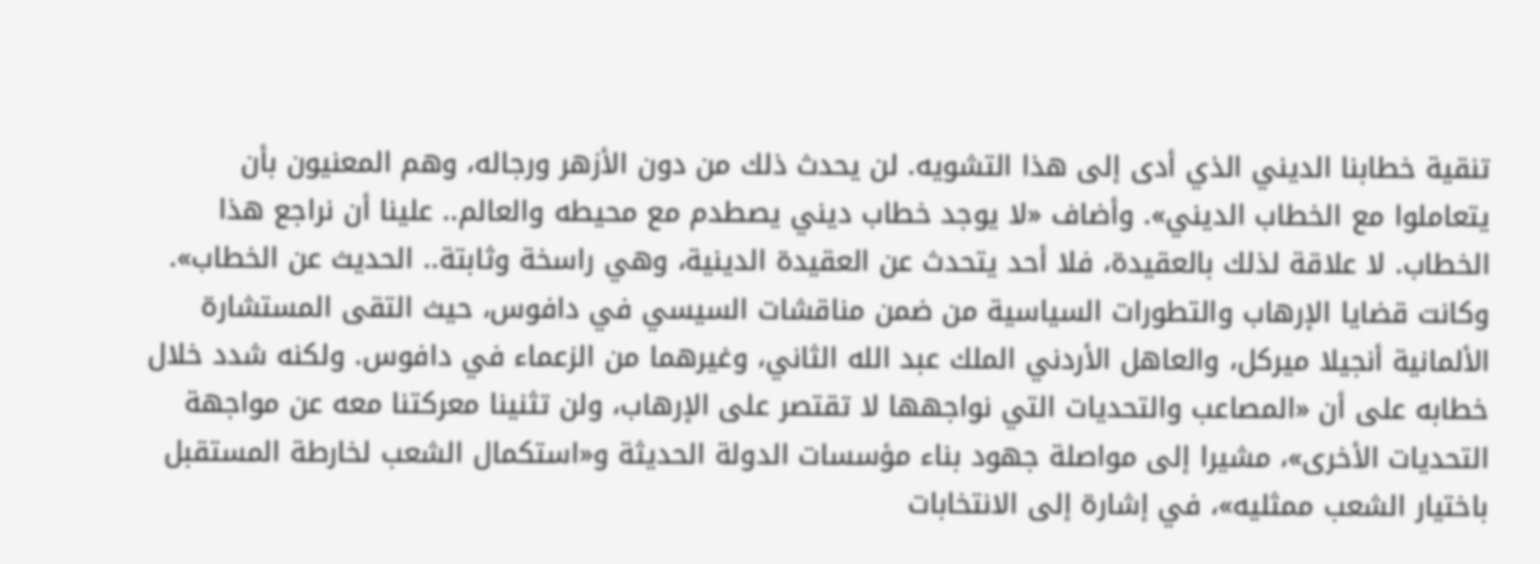تنقية خطابنا الديني الذي أدى إلى هذا التشويه. لن يحدث ذلك من دون الأزهر ورجاله، وهم المعنيون بأن يتعاملوا مع الخطاب الديني». وأضاف «لا يوجد خطاب ديني يصطدم مع محيطه والعالم.. علينا أن نراجع هذا الخطاب. لا علاقة لذلك بالعقيدة، فلا أحد يتحدث عن العقيدة الدينية، وهي راسخة وثابتة.. الحديث عن الخطاب».
وكانت قضايا الإرهاب والتطورات السياسية من ضمن مناقشات السيسي في دافوس، حيث التقى المستشارة الألمانية أنجيلا ميركل، والعاهل الأردني الملك عبد الله الثاني، وغيرهما من الزعماء في دافوس. ولكنه شدد خلال خطابه على أن «المصاعب والتحديات التي نواجهها لا تقتصر على الإرهاب، ولن تثنينا معركتنا معه عن مواجهة التحديات الأخرى»، مشيرا إلى مواصلة جهود بناء مؤسسات الدولة الحديثة و«استكمال الشعب لخارطة المستقبل باختيار الشعب ممثليه»، في إشارة إلى الانتخابات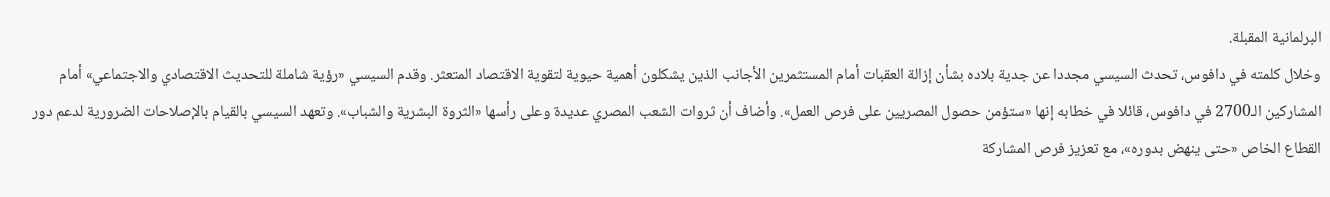البرلمانية المقبلة.
وخلال كلمته في دافوس، تحدث السيسي مجددا عن جدية بلاده بشأن إزالة العقبات أمام المستثمرين الأجانب الذين يشكلون أهمية حيوية لتقوية الاقتصاد المتعثر. وقدم السيسي «رؤية شاملة للتحديث الاقتصادي والاجتماعي» أمام المشاركين الـ2700 في دافوس، قائلا في خطابه إنها «ستؤمن حصول المصريين على فرص العمل». وأضاف أن ثروات الشعب المصري عديدة وعلى رأسها «الثروة البشرية والشباب». وتعهد السيسي بالقيام بالإصلاحات الضرورية لدعم دور القطاع الخاص «حتى ينهض بدوره»، مع تعزيز فرص المشاركة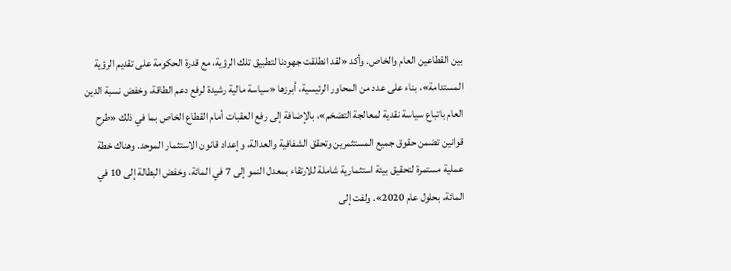بين القطاعين العام والخاص. وأكد «لقد انطلقت جهودنا لتطبيق تلك الرؤية، مع قدرة الحكومة على تقديم الرؤية المستدامة»، بناء على عدد من المحاور الرئيسية، أبرزها «سياسة مالية رشيدة لرفع دعم الطاقة، وخفض نسبة الدين العام باتباع سياسة نقدية لمعالجة التضخم»، بالإضافة إلى رفع العقبات أمام القطاع الخاص بما في ذلك «طرح قوانين تضمن حقوق جميع المستثمرين وتحقق الشفافية والعدالة، وإعداد قانون الاستثمار الموحد. وهناك خطة عملية مستمرة لتحقيق بيئة استثمارية شاملة للارتقاء بمعدل النمو إلى 7 في المائة، وخفض البطالة إلى 10 في المائة، بحلول عام 2020». ولفت إلى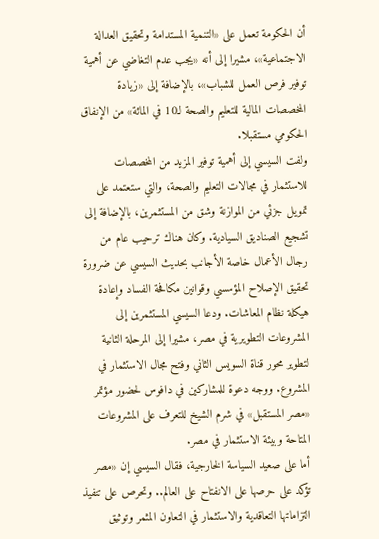أن الحكومة تعمل على «التنمية المستدامة وتحقيق العدالة الاجتماعية»، مشيرا إلى أنه «يجب عدم التغاضي عن أهمية توفير فرص العمل للشباب»، بالإضافة إلى «زيادة المخصصات المالية للتعليم والصحة لـ10 في المائة» من الإنفاق الحكومي مستقبلا.
ولفت السيسي إلى أهمية توفير المزيد من المخصصات للاستثمار في مجالات التعليم والصحة، والتي ستعتمد على تمويل جزئي من الموازنة وشق من المستثمرين، بالإضافة إلى تشجيع الصناديق السيادية. وكان هناك ترحيب عام من رجال الأعمال خاصة الأجانب بحديث السيسي عن ضرورة تحقيق الإصلاح المؤسسي وقوانين مكافحة الفساد وإعادة هيكلة نظام المعاشات. ودعا السيسي المستثمرين إلى المشروعات التطويرية في مصر، مشيرا إلى المرحلة الثانية لتطوير محور قناة السويس الثاني وفتح مجال الاستثمار في المشروع. ووجه دعوة للمشاركين في دافوس لحضور مؤتمر «مصر المستقبل» في شرم الشيخ للتعرف على المشروعات المتاحة وبيئة الاستثمار في مصر.
أما على صعيد السياسة الخارجية، فقال السيسي إن «مصر تؤكد على حرصها على الانفتاح على العالم.. وتحرص على تنفيذ التزاماتها التعاقدية والاستثمار في التعاون المثمر وتوثيق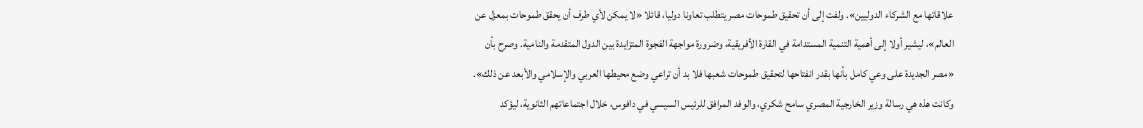علاقاتها مع الشركاء الدوليين». ولفت إلى أن تحقيق طموحات مصر يتطلب تعاونا دوليا، قائلا «لا يمكن لأي طرف أن يحقق طموحات بمعزل عن العالم»، ليشير أولا إلى أهمية التنمية المستدامة في القارة الأفريقية، وضرورة مواجهة الفجوة المتزايدة بين الدول المتقدمة والنامية. وصرح بأن «مصر الجديدة على وعي كامل بأنها بقدر انفتاحها لتحقيق طموحات شعبها فلا بد أن تراعي وضع محيطها العربي والإسلامي والأبعد عن ذلك». وكانت هذه هي رسالة وزير الخارجية المصري سامح شكري، والوفد المرافق للرئيس السيسي في دافوس، خلال اجتماعاتهم الثانوية، ليؤكد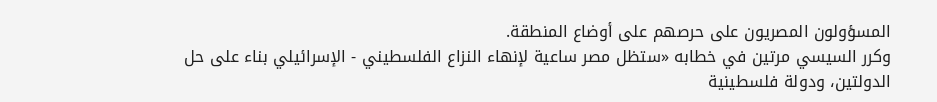المسؤولون المصريون على حرصهم على أوضاع المنطقة.
وكرر السيسي مرتين في خطابه «ستظل مصر ساعية لإنهاء النزاع الفلسطيني - الإسرائيلي بناء على حل الدولتين، ودولة فلسطينية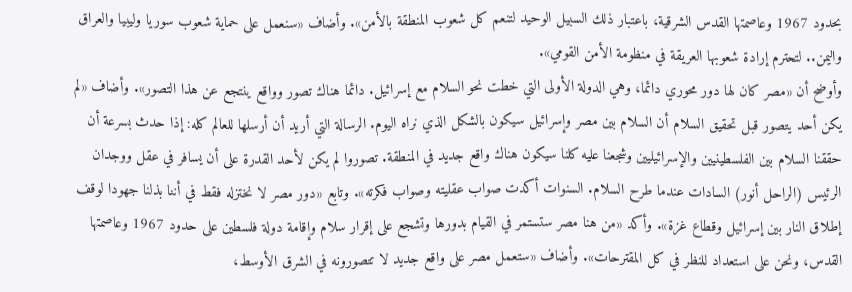بحدود 1967 وعاصمتها القدس الشرقية، باعتبار ذلك السبيل الوحيد لتنعم كل شعوب المنطقة بالأمن». وأضاف «سنعمل على حماية شعوب سوريا وليبيا والعراق واليمن.. لتحترم إرادة شعوبها العريقة في منظومة الأمن القومي».
وأوضح أن «مصر كان لها دور محوري دائما، وهي الدولة الأولى التي خطت نحو السلام مع إسرائيل. دائما هناك تصور وواقع ينتجع عن هذا التصور». وأضاف «لم يكن أحد يتصور قبل تحقيق السلام أن السلام بين مصر وإسرائيل سيكون بالشكل الذي نراه اليوم. الرسالة التي أريد أن أرسلها للعالم كله: إذا حدث بسرعة أن حققنا السلام بين الفلسطينيين والإسرائيليين وشجعنا عليه كلنا سيكون هناك واقع جديد في المنطقة. تصوروا لم يكن لأحد القدرة على أن يسافر في عقل ووجدان الرئيس (الراحل أنور) السادات عندما طرح السلام. السنوات أكدت صواب عقليته وصواب فكرته». وتابع «دور مصر لا نختزله فقط في أننا بذلنا جهودا لوقف إطلاق النار بين إسرائيل وقطاع غزة». وأكد «من هنا مصر ستستمر في القيام بدورها وتشجع على إقرار سلام وإقامة دولة فلسطين على حدود 1967 وعاصمتها القدس، ونحن على استعداد للنظر في كل المقترحات». وأضاف «ستعمل مصر على واقع جديد لا تتصورونه في الشرق الأوسط،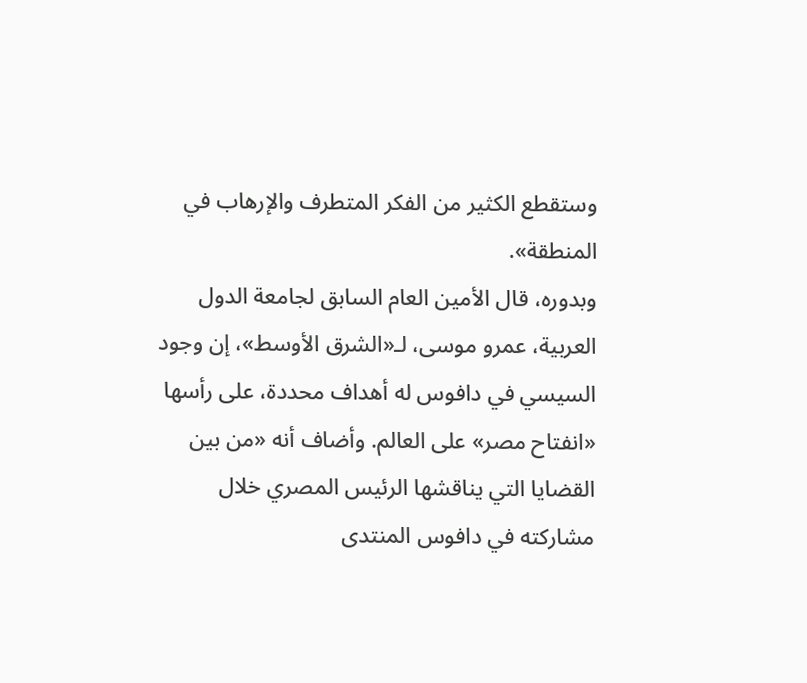وستقطع الكثير من الفكر المتطرف والإرهاب في المنطقة».
وبدوره، قال الأمين العام السابق لجامعة الدول العربية، عمرو موسى، لـ«الشرق الأوسط»، إن وجود السيسي في دافوس له أهداف محددة، على رأسها «انفتاح مصر» على العالم. وأضاف أنه «من بين القضايا التي يناقشها الرئيس المصري خلال مشاركته في دافوس المنتدى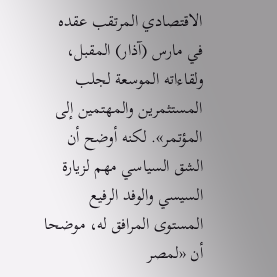الاقتصادي المرتقب عقده في مارس (آذار) المقبل، ولقاءاته الموسعة لجلب المستثمرين والمهتمين إلى المؤتمر». لكنه أوضح أن الشق السياسي مهم لزيارة السيسي والوفد الرفيع المستوى المرافق له، موضحا أن «لمصر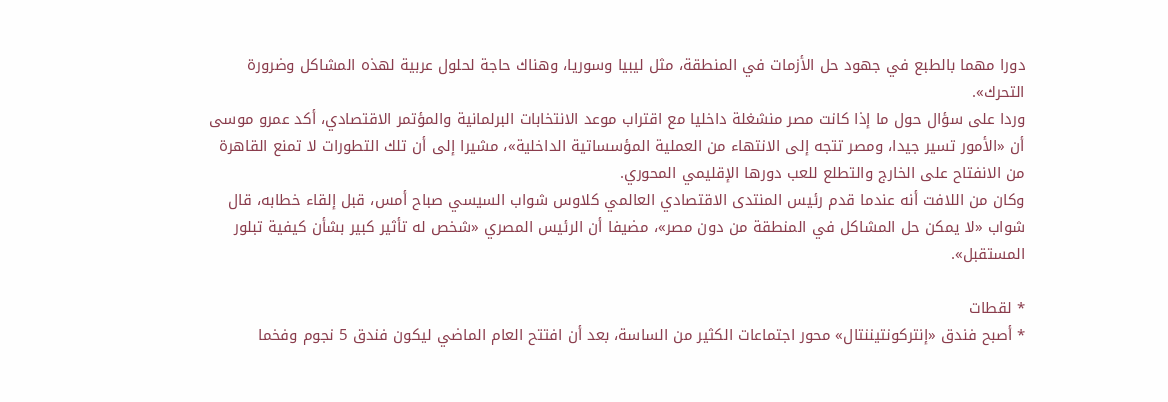دورا مهما بالطبع في جهود حل الأزمات في المنطقة، مثل ليبيا وسوريا، وهناك حاجة لحلول عربية لهذه المشاكل وضرورة التحرك».
وردا على سؤال حول ما إذا كانت مصر منشغلة داخليا مع اقتراب موعد الانتخابات البرلمانية والمؤتمر الاقتصادي، أكد عمرو موسى أن «الأمور تسير جيدا، ومصر تتجه إلى الانتهاء من العملية المؤسساتية الداخلية»، مشيرا إلى أن تلك التطورات لا تمنع القاهرة من الانفتاح على الخارج والتطلع للعب دورها الإقليمي المحوري.
وكان من اللافت أنه عندما قدم رئيس المنتدى الاقتصادي العالمي كلاوس شواب السيسي صباح أمس، قبل إلقاء خطابه، قال شواب «لا يمكن حل المشاكل في المنطقة من دون مصر»، مضيفا أن الرئيس المصري «شخص له تأثير كبير بشأن كيفية تبلور المستقبل».

* لقطات
* أصبح فندق «إنتركونتيننتال» محور اجتماعات الكثير من الساسة، بعد أن افتتح العام الماضي ليكون فندق 5 نجوم وفخما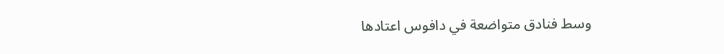وسط فنادق متواضعة في دافوس اعتادها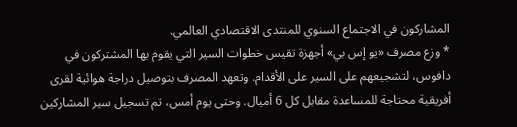المشاركون في الاجتماع السنوي للمنتدى الاقتصادي العالمي.
* وزع مصرف «يو إس بي» أجهزة تقيس خطوات السير التي يقوم بها المشتركون في دافوس، لتشجيعهم على السير على الأقدام. وتعهد المصرف بتوصيل دراجة هوائية لقرى أفريقية محتاجة للمساعدة مقابل كل 6 أميال. وحتى يوم أمس، تم تسجيل سير المشاركين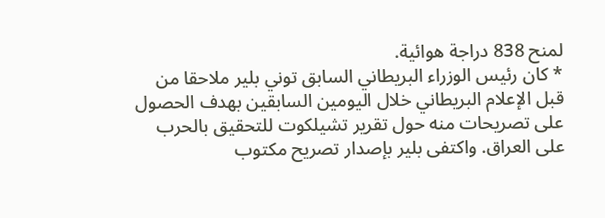لمنح 838 دراجة هوائية.
* كان رئيس الوزراء البريطاني السابق توني بلير ملاحقا من قبل الإعلام البريطاني خلال اليومين السابقين بهدف الحصول على تصريحات منه حول تقرير تشيلكوت للتحقيق بالحرب على العراق. واكتفى بلير بإصدار تصريح مكتوب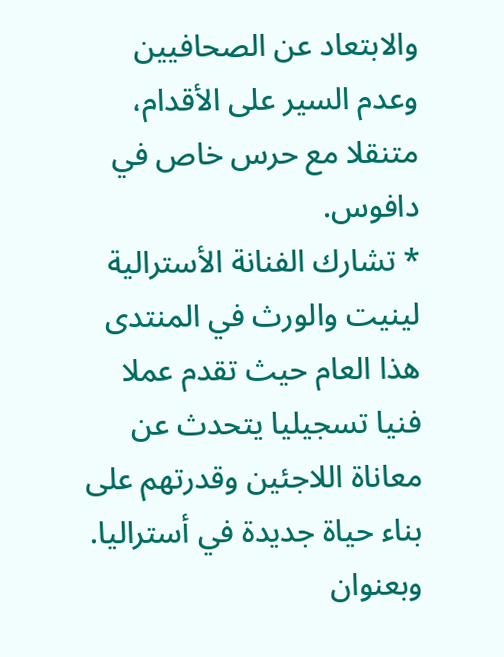والابتعاد عن الصحافيين وعدم السير على الأقدام، متنقلا مع حرس خاص في دافوس.
* تشارك الفنانة الأسترالية لينيت والورث في المنتدى هذا العام حيث تقدم عملا فنيا تسجيليا يتحدث عن معاناة اللاجئين وقدرتهم على بناء حياة جديدة في أستراليا. وبعنوان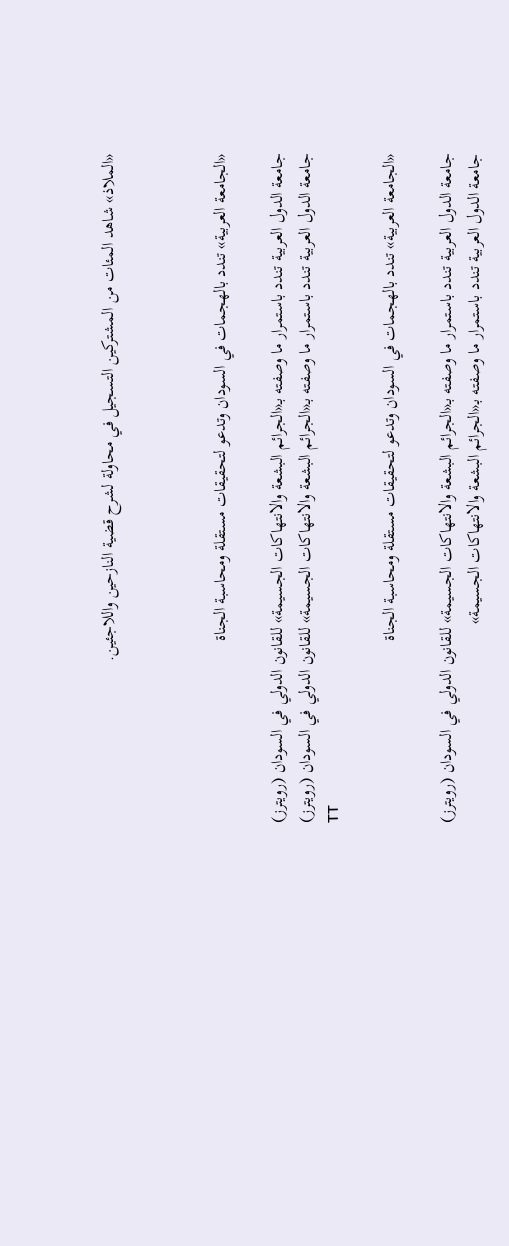«الملاذ» شاهد المئات من المشتركين التسجيل في محاولة لشرح قضية النازحين واللاجئين.



«الجامعة العربية» تندد بالهجمات في السودان وتدعو لتحقيقات مستقلة ومحاسبة الجناة

جامعة الدول العربية تندد باستمرار ما وصفته بـ«الجرائم البشعة والانتهاكات الجسيمة» للقانون الدولي في السودان (رويترز)
جامعة الدول العربية تندد باستمرار ما وصفته بـ«الجرائم البشعة والانتهاكات الجسيمة» للقانون الدولي في السودان (رويترز)
TT

«الجامعة العربية» تندد بالهجمات في السودان وتدعو لتحقيقات مستقلة ومحاسبة الجناة

جامعة الدول العربية تندد باستمرار ما وصفته بـ«الجرائم البشعة والانتهاكات الجسيمة» للقانون الدولي في السودان (رويترز)
جامعة الدول العربية تندد باستمرار ما وصفته بـ«الجرائم البشعة والانتهاكات الجسيمة»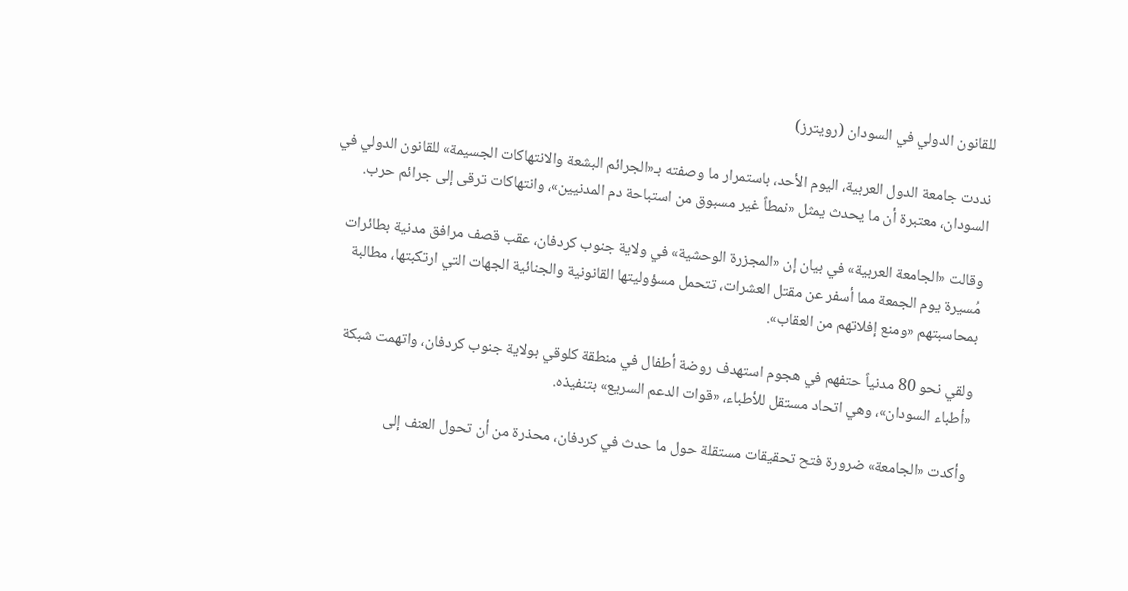للقانون الدولي في السودان (رويترز)

نددت جامعة الدول العربية، اليوم الأحد، باستمرار ما وصفته بـ«الجرائم البشعة والانتهاكات الجسيمة» للقانون الدولي في السودان، معتبرة أن ما يحدث يمثل «نمطاً غير مسبوق من استباحة دم المدنيين»، وانتهاكات ترقى إلى جرائم حرب.

وقالت «الجامعة العربية» في بيان إن «المجزرة الوحشية» في ولاية جنوب كردفان، عقب قصف مرافق مدنية بطائرات مُسيرة يوم الجمعة مما أسفر عن مقتل العشرات، تتحمل مسؤوليتها القانونية والجنائية الجهات التي ارتكبتها، مطالبة بمحاسبتهم «ومنع إفلاتهم من العقاب».

ولقي نحو 80 مدنياً حتفهم في هجوم استهدف روضة أطفال في منطقة كلوقي بولاية جنوب كردفان، واتهمت شبكة «أطباء السودان»، وهي اتحاد مستقل للأطباء، «قوات الدعم السريع» بتنفيذه.

وأكدت «الجامعة» ضرورة فتح تحقيقات مستقلة حول ما حدث في كردفان، محذرة من أن تحول العنف إلى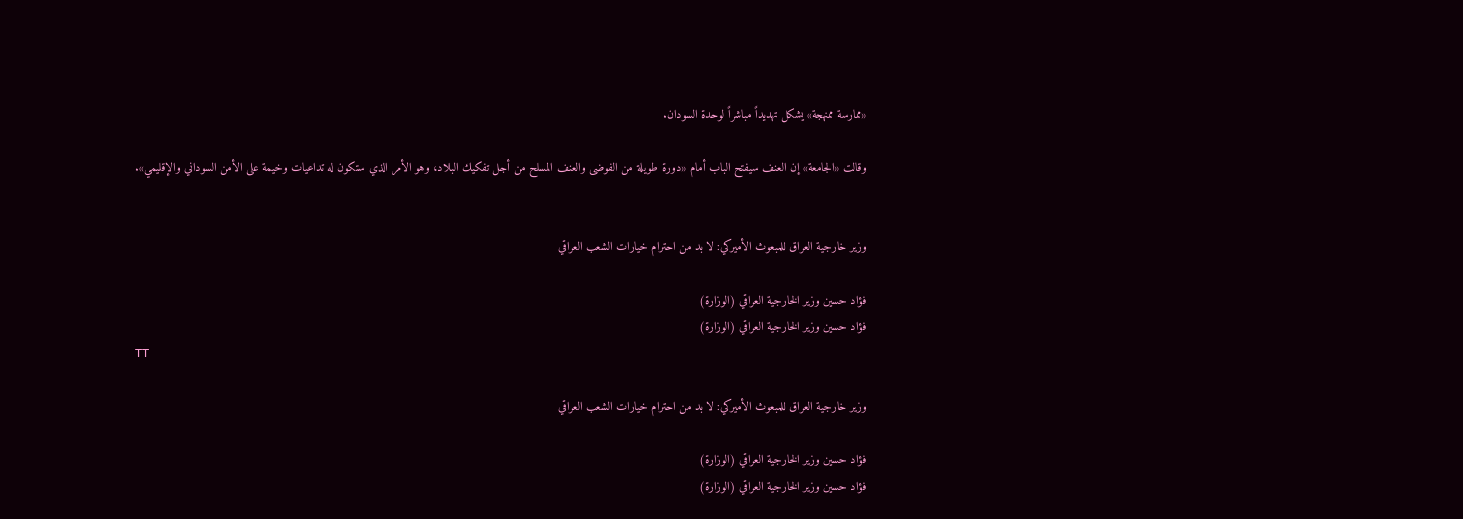«ممارسة ممنهجة» يشكل تهديداً مباشراً لوحدة السودان.

وقالت «الجامعة» إن العنف سيفتح الباب أمام «دورة طويلة من الفوضى والعنف المسلح من أجل تفكيك البلاد، وهو الأمر الذي ستكون له تداعيات وخيمة على الأمن السوداني والإقليمي».


وزير خارجية العراق للمبعوث الأميركي: لا بد من احترام خيارات الشعب العراقي

فؤاد حسين وزير الخارجية العراقي (الوزارة)
فؤاد حسين وزير الخارجية العراقي (الوزارة)
TT

وزير خارجية العراق للمبعوث الأميركي: لا بد من احترام خيارات الشعب العراقي

فؤاد حسين وزير الخارجية العراقي (الوزارة)
فؤاد حسين وزير الخارجية العراقي (الوزارة)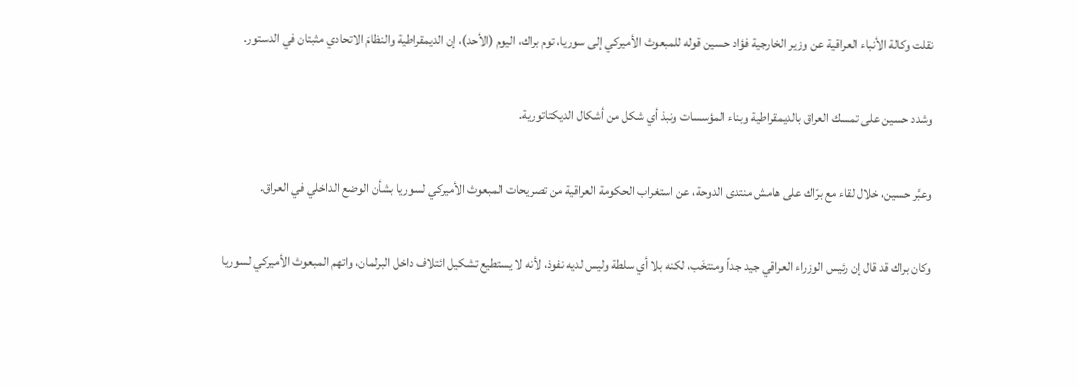نقلت وكالة الأنباء العراقية عن وزير الخارجية فؤاد حسين قوله للمبعوث الأميركي إلى سوريا، توم براك، اليوم (الأحد)، إن الديمقراطية والنظامَ الاتحادي مثبتان في الدستور.

وشدد حسين على تمسك العراق بالديمقراطية وبناء المؤسسات ونبذ أي شكل من أشكال الديكتاتورية.

وعبَّر حسين، خلال لقاء مع برّاك على هامش منتدى الدوحة، عن استغراب الحكومة العراقية من تصريحات المبعوث الأميركي لسوريا بشأن الوضع الداخلي في العراق.

وكان براك قد قال إن رئيس الوزراء العراقي جيد جداً ومنتخَب، لكنه بلا أي سلطة وليس لديه نفوذ، لأنه لا يستطيع تشكيل ائتلاف داخل البرلمان، واتهم المبعوث الأميركي لسوريا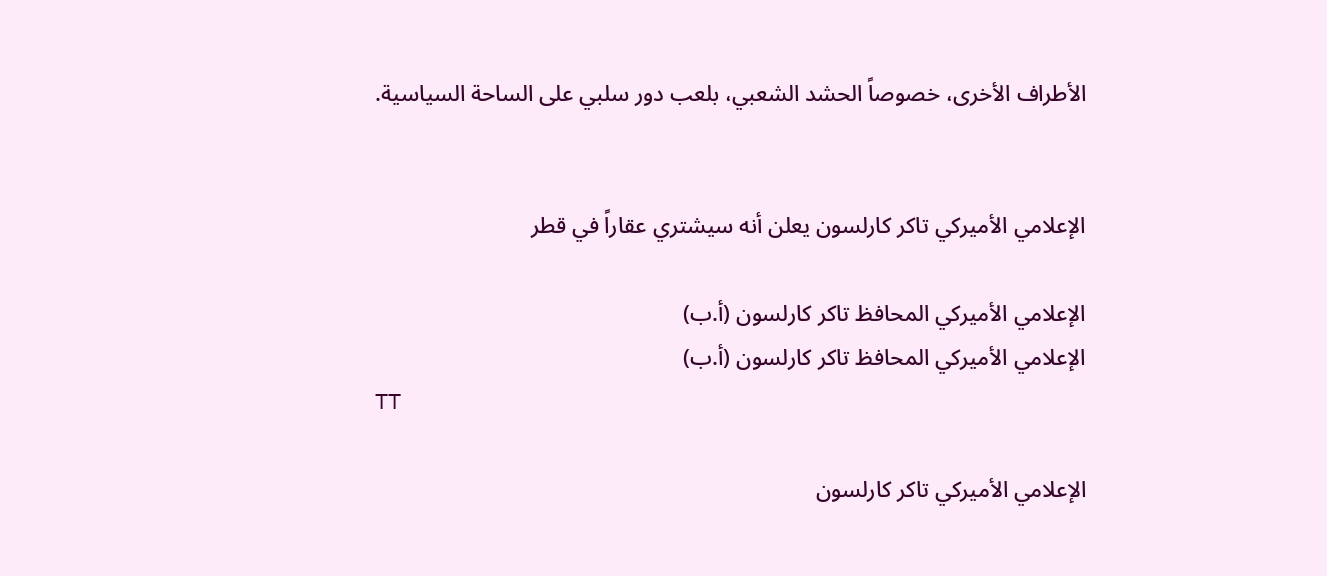الأطراف الأخرى، خصوصاً الحشد الشعبي، بلعب دور سلبي على الساحة السياسية.


الإعلامي الأميركي تاكر كارلسون يعلن أنه سيشتري عقاراً في قطر

الإعلامي الأميركي المحافظ تاكر كارلسون (أ.ب)
الإعلامي الأميركي المحافظ تاكر كارلسون (أ.ب)
TT

الإعلامي الأميركي تاكر كارلسون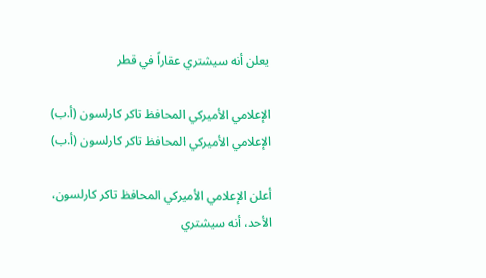يعلن أنه سيشتري عقاراً في قطر

الإعلامي الأميركي المحافظ تاكر كارلسون (أ.ب)
الإعلامي الأميركي المحافظ تاكر كارلسون (أ.ب)

أعلن الإعلامي الأميركي المحافظ تاكر كارلسون، الأحد، أنه سيشتري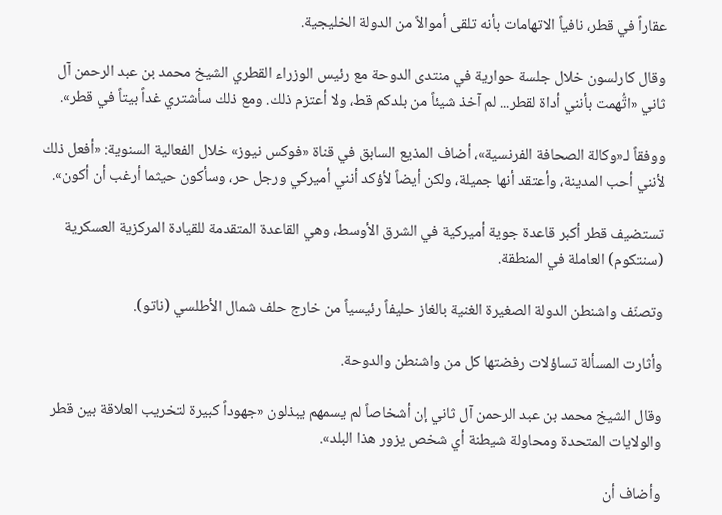عقاراً في قطر، نافياً الاتهامات بأنه تلقى أموالاً من الدولة الخليجية.

وقال كارلسون خلال جلسة حوارية في منتدى الدوحة مع رئيس الوزراء القطري الشيخ محمد بن عبد الرحمن آل ثاني «اتُّهمت بأنني أداة لقطر... لم آخذ شيئاً من بلدكم قط، ولا أعتزم ذلك. ومع ذلك سأشتري غداً بيتاً في قطر».

ووفقاً لـ«وكالة الصحافة الفرنسية»، أضاف المذيع السابق في قناة «فوكس نيوز» خلال الفعالية السنوية: «أفعل ذلك لأنني أحب المدينة، وأعتقد أنها جميلة، ولكن أيضاً لأؤكد أنني أميركي ورجل حر، وسأكون حيثما أرغب أن أكون».

تستضيف قطر أكبر قاعدة جوية أميركية في الشرق الأوسط، وهي القاعدة المتقدمة للقيادة المركزية العسكرية (سنتكوم) العاملة في المنطقة.

وتصنّف واشنطن الدولة الصغيرة الغنية بالغاز حليفاً رئيسياً من خارج حلف شمال الأطلسي (ناتو).

وأثارت المسألة تساؤلات رفضتها كل من واشنطن والدوحة.

وقال الشيخ محمد بن عبد الرحمن آل ثاني إن أشخاصاً لم يسمهم يبذلون «جهوداً كبيرة لتخريب العلاقة بين قطر والولايات المتحدة ومحاولة شيطنة أي شخص يزور هذا البلد».

وأضاف أن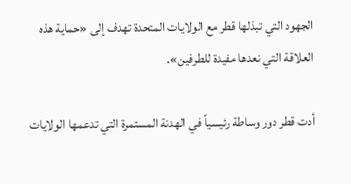الجهود التي تبذلها قطر مع الولايات المتحدة تهدف إلى «حماية هذه العلاقة التي نعدها مفيدة للطرفين».

أدت قطر دور وساطة رئيسياً في الهدنة المستمرة التي تدعمها الولايات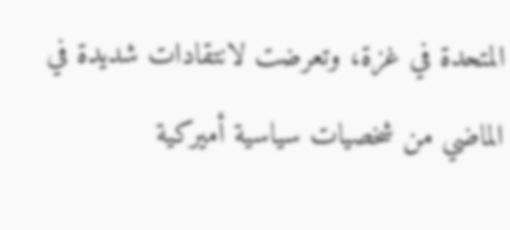المتحدة في غزة، وتعرضت لانتقادات شديدة في الماضي من شخصيات سياسية أميركية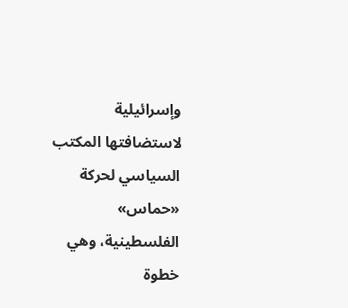وإسرائيلية لاستضافتها المكتب السياسي لحركة «حماس» الفلسطينية، وهي خطوة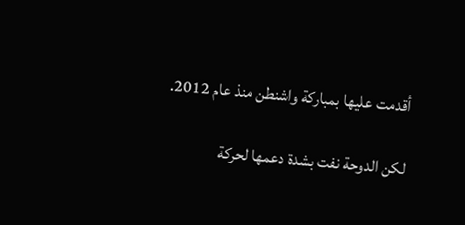أقدمت عليها بمباركة واشنطن منذ عام 2012.

لكن الدوحة نفت بشدة دعمها لحركة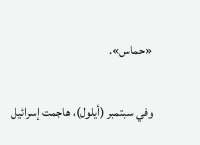«حماس».

وفي سبتمبر (أيلول)، هاجمت إسرائيل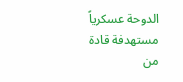الدوحة عسكرياً مستهدفة قادة من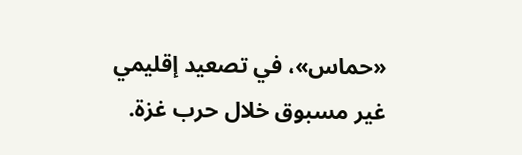«حماس»، في تصعيد إقليمي غير مسبوق خلال حرب غزة.